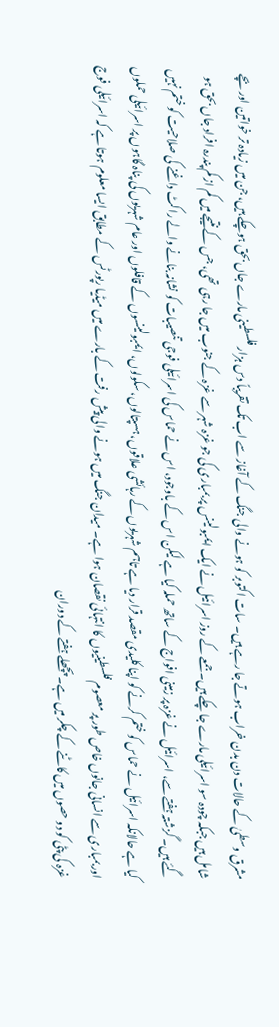مشرق وسطیٰ کے حالات دن بدن خراب ہوتے جا رہے ہیں۔ سات اکتوبر کو ہونے والی جنگ کے آغاز سے اب تک تقریباً دس ہزار فلسطینی مارے جاں بحق ہوچکے ہیں، جن میں زیادہ تر خواتین اور بچے شامل ہیں جبکہ چودہ سو اسرائیلی مارے جا چکے ہیں۔ جمعے کے روز اسرائیل نے ایک ایمبولینس پر بمباری کی جو غزہ شہر سے غزہ کے جنوب میں جا رہی تھی، جس کے نتیجے میں کم از کم پندرہ افراد جاں بحق ہو گئے ہیں۔ گزشتہ ہفتے سے، اسرائیل نے غزہ پر زمینی افواج کے ساتھ حملہ کیا ہے لیکن اس کے باوجود، اس نے حماس کی اسرائیلی فوجی تنصیبات کو نشانہ بنانے والے راکٹ داغنے کی صلاحیت کو ختم نہیں کیا ہے حالانکہ اسرائیل نے حماس کو ختم کرنے کو اپنا کلیدی مقصد قرار دیا ہے تاہم شہریوں کے رہائشی علاقوں، ہسپتالوں، سکولوں، ایمبولینسوں کے قافلوں اور عام شہریوں کی پناہ گاہوں پر اسرائیلی حملوں اور بمباری سے انسانی جانوں خاص طور پر معصوم فلسطینیوں کا انتہائی نقصان ہوا ہے۔ میدان جنگ میں ہونے والی پیش رفت کے بارے میں میڈیا رپورٹس کے مطابق ایسا معلوم ہوتا ہے کہ اسرائیلی فوج غزہ کی پٹی کو دو حصوں میں کاٹنے کے چکر میں ہے۔ پچھلے ہفتے کے دوران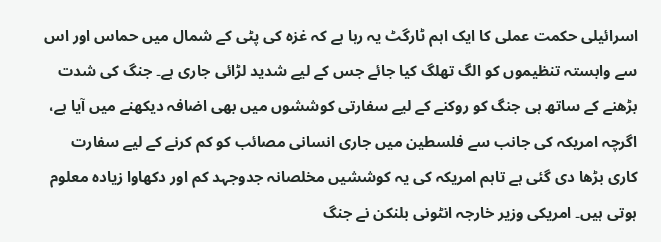اسرائیلی حکمت عملی کا ایک اہم ٹارگٹ یہ رہا ہے کہ غزہ کی پٹی کے شمال میں حماس اور اس سے وابستہ تنظیموں کو الگ تھلگ کیا جائے جس کے لیے شدید لڑائی جاری ہے۔ جنگ کی شدت بڑھنے کے ساتھ ہی جنگ کو روکنے کے لیے سفارتی کوششوں میں بھی اضافہ دیکھنے میں آیا ہے، اگرچہ امریکہ کی جانب سے فلسطین میں جاری انسانی مصائب کو کم کرنے کے لیے سفارت کاری بڑھا دی گئی ہے تاہم امریکہ کی یہ کوششیں مخلصانہ جدوجہد کم اور دکھاوا زیادہ معلوم ہوتی ہیں۔ امریکی وزیر خارجہ انٹونی بلنکن نے جنگ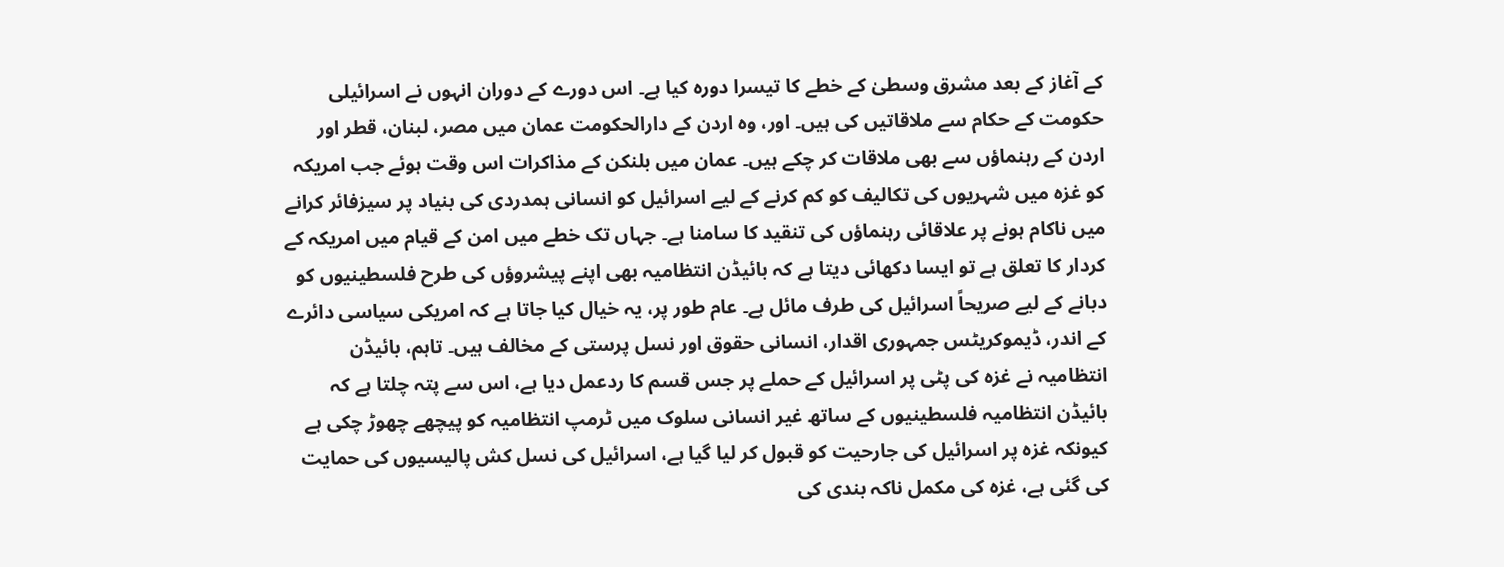کے آغاز کے بعد مشرق وسطیٰ کے خطے کا تیسرا دورہ کیا ہے۔ اس دورے کے دوران انہوں نے اسرائیلی حکومت کے حکام سے ملاقاتیں کی ہیں۔ اور، وہ اردن کے دارالحکومت عمان میں مصر، لبنان، قطر اور اردن کے رہنماؤں سے بھی ملاقات کر چکے ہیں۔ عمان میں بلنکن کے مذاکرات اس وقت ہوئے جب امریکہ کو غزہ میں شہریوں کی تکالیف کو کم کرنے کے لیے اسرائیل کو انسانی ہمدردی کی بنیاد پر سیزفائر کرانے میں ناکام ہونے پر علاقائی رہنماؤں کی تنقید کا سامنا ہے۔ جہاں تک خطے میں امن کے قیام میں امریکہ کے کردار کا تعلق ہے تو ایسا دکھائی دیتا ہے کہ بائیڈن انتظامیہ بھی اپنے پیشروؤں کی طرح فلسطینیوں کو دبانے کے لیے صریحاً اسرائیل کی طرف مائل ہے۔ عام طور پر، یہ خیال کیا جاتا ہے کہ امریکی سیاسی دائرے کے اندر، ڈیموکریٹس جمہوری اقدار، انسانی حقوق اور نسل پرستی کے مخالف ہیں۔ تاہم، بائیڈن انتظامیہ نے غزہ کی پٹی پر اسرائیل کے حملے پر جس قسم کا ردعمل دیا ہے، اس سے پتہ چلتا ہے کہ بائیڈن انتظامیہ فلسطینیوں کے ساتھ غیر انسانی سلوک میں ٹرمپ انتظامیہ کو پیچھے چھوڑ چکی ہے کیونکہ غزہ پر اسرائیل کی جارحیت کو قبول کر لیا گیا ہے، اسرائیل کی نسل کش پالیسیوں کی حمایت کی گئی ہے، غزہ کی مکمل ناکہ بندی کی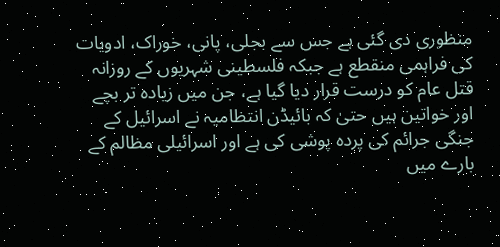منظوری دی گئی ہے جس سے بجلی، پانی، خوراک، ادویات کی فراہمی منقطع ہے جبکہ فلسطینی شہریوں کے روزانہ قتل عام کو درست قرار دیا گیا ہے، جن میں زیادہ تر بچے اور خواتین ہیں حتیٰ کہ بائیڈن انتظامیہ نے اسرائیل کے جنگی جرائم کی پردہ پوشی کی ہے اور اسرائیلی مظالم کے بارے میں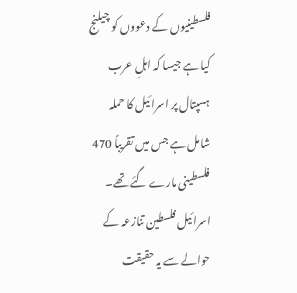فلسطینیوں کے دعووں کو چیلنج کیا ہے جیسا کہ اہلِ عرب ہسپتال پر اسرائیل کا حملہ شامل ہے جس میں تقریباً 470 فلسطینی مارے گئے تھے۔ اسرائیل فلسطین تنازعہ کے حوالے سے یہ حقیقت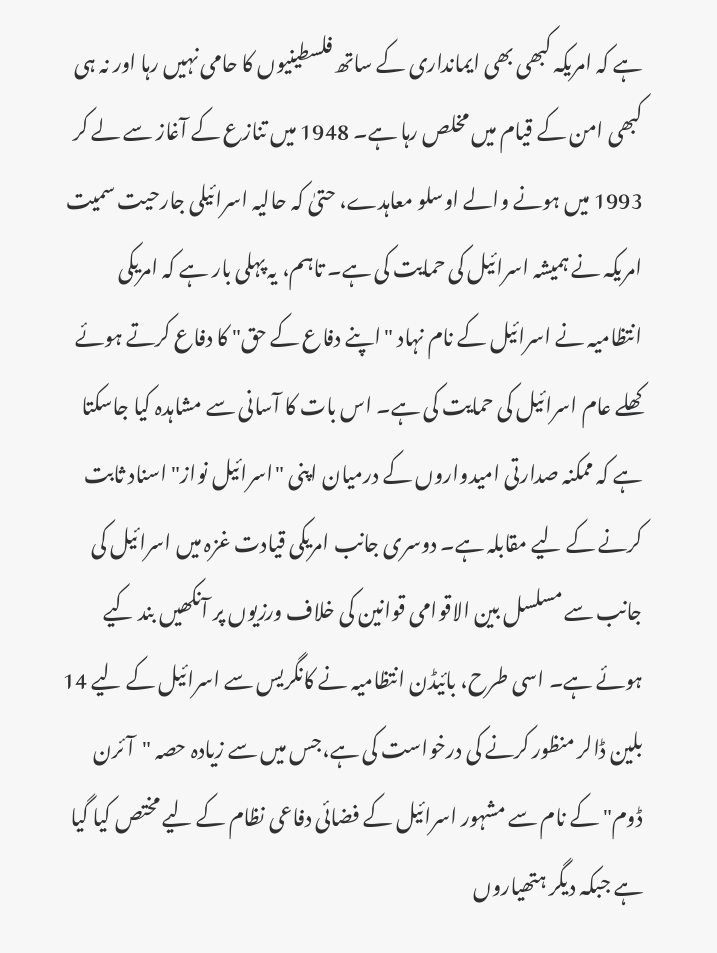ہے کہ امریکہ کبھی بھی ایمانداری کے ساتھ فلسطینیوں کا حامی نہیں رہا اور نہ ہی کبھی امن کے قیام میں مخلص رہا ہے۔ 1948 میں تنازع کے آغاز سے لے کر 1993 میں ہونے والے اوسلو معاہدے، حتیٰ کہ حالیہ اسرائیلی جارحیت سمیت امریکہ نے ہمیشہ اسرائیل کی حمایت کی ہے۔ تاہم، یہ پہلی بار ہے کہ امریکی انتظامیہ نے اسرائیل کے نام نہاد "اپنے دفاع کے حق" کا دفاع کرتے ہوئے کھلے عام اسرائیل کی حمایت کی ہے۔ اس بات کا آسانی سے مشاہدہ کیا جاسکتا ہے کہ ممکنہ صدارتی امیدواروں کے درمیان اپنی "اسرائیل نواز" اسناد ثابت کرنے کے لیے مقابلہ ہے۔ دوسری جانب امریکی قیادت غزہ میں اسرائیل کی جانب سے مسلسل بین الاقوامی قوانین کی خلاف ورزیوں پر آنکھیں بند کیے ہوئے ہے۔ اسی طرح، بائیڈن انتظامیہ نے کانگریس سے اسرائیل کے لیے 14 بلین ڈالر منظور کرنے کی درخواست کی ہے،جس میں سے زیادہ حصہ "آئرن ڈوم" کے نام سے مشہور اسرائیل کے فضائی دفاعی نظام کے لیے مختص کیا گیا ہے جبکہ دیگر ہتھیاروں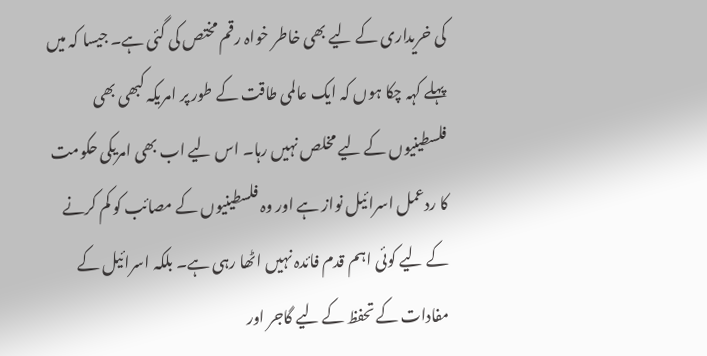کی خریداری کے لیے بھی خاطر خواہ رقم مختص کی گئی ہے۔ جیسا کہ میں پہلے کہہ چکا ہوں کہ ایک عالمی طاقت کے طور پر امریکہ کبھی بھی فلسطینیوں کے لیے مخلص نہیں رہا۔ اس لیے اب بھی امریکی حکومت کا ردعمل اسرائیل نواز ہے اور وہ فلسطینیوں کے مصائب کو کم کرنے کے لیے کوئی اہم قدم فائدہ نہیں اٹھا رہی ہے۔ بلکہ اسرائیل کے مفادات کے تحفظ کے لیے گاجر اور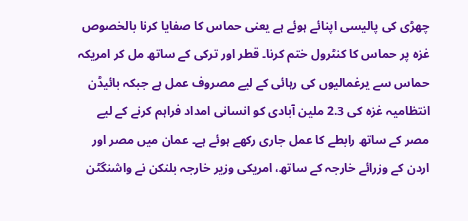چھڑی کی پالیسی اپنائے ہوئے ہے یعنی حماس کا صفایا کرنا بالخصوص غزہ پر حماس کا کنٹرول ختم کرنا۔ قطر اور ترکی کے ساتھ مل کر امریکہ حماس سے یرغمالیوں کی رہائی کے لیے مصروف عمل ہے جبکہ بائیڈن انتظامیہ غزہ کی 2.3 ملین آبادی کو انسانی امداد فراہم کرنے کے لیے مصر کے ساتھ رابطے کا عمل جاری رکھے ہوئے ہے۔ عمان میں مصر اور اردن کے وزرائے خارجہ کے ساتھ، امریکی وزیر خارجہ بلنکن نے واشنگٹن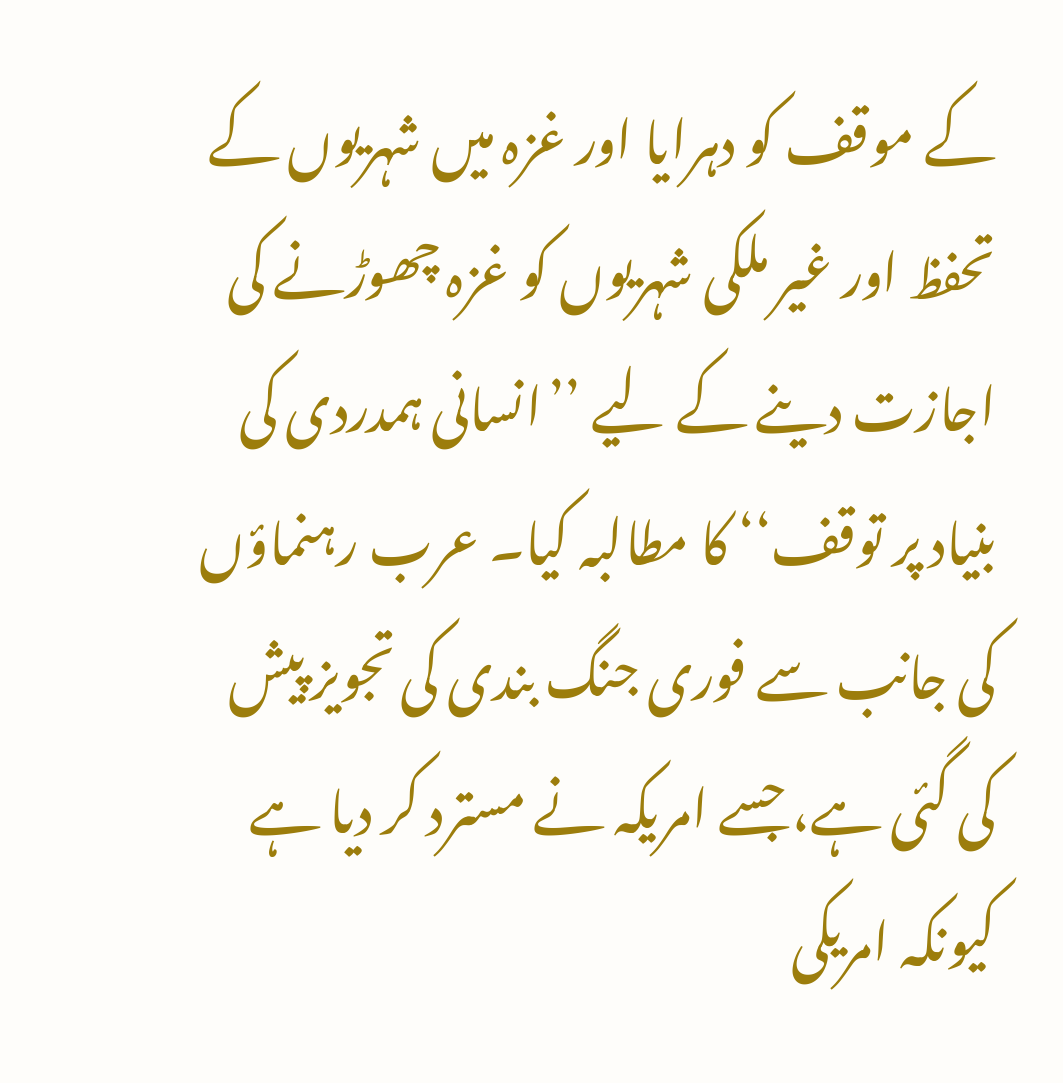کے موقف کو دہرایا اور غزہ میں شہریوں کے تحفظ اور غیر ملکی شہریوں کو غزہ چھوڑنے کی اجازت دینے کے لیے ’’انسانی ہمدردی کی بنیاد پر توقف‘‘ کا مطالبہ کیا۔ عرب رہنماؤں کی جانب سے فوری جنگ بندی کی تجویز پیش کی گئی ہے، جسے امریکہ نے مسترد کر دیا ہے کیونکہ امریکی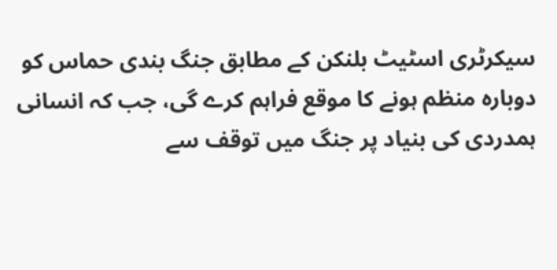سیکرٹری اسٹیٹ بلنکن کے مطابق جنگ بندی حماس کو دوبارہ منظم ہونے کا موقع فراہم کرے گی، جب کہ انسانی ہمدردی کی بنیاد پر جنگ میں توقف سے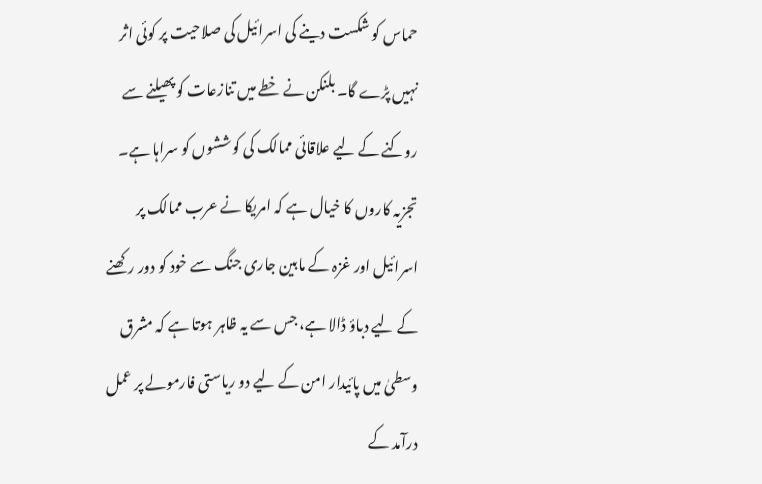حماس کو شکست دینے کی اسرائیل کی صلاحیت پر کوئی اثر نہیں پڑے گا۔ بلنکن نے خطے میں تنازعات کو پھیلنے سے روکنے کے لیے علاقائی ممالک کی کوششوں کو سراہا ہے۔ تجزیہ کاروں کا خیال ہے کہ امریکا نے عرب ممالک پر اسرائیل اور غزہ کے مابین جاری جنگ سے خود کو دور رکھنے کے لیے دباؤ ڈالا ہے، جس سے یہ ظاہر ہوتا ہے کہ مشرق وسطیٰ میں پائیدار امن کے لیے دو ریاستی فارمولے پر عمل درآمد کے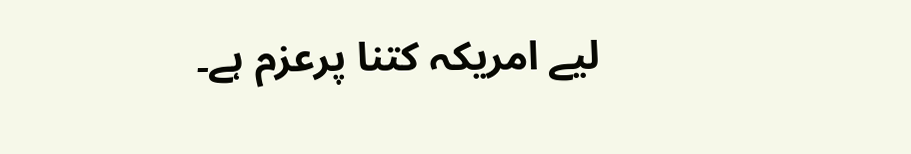لیے امریکہ کتنا پرعزم ہے۔